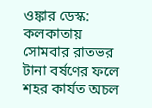ওঙ্কার ডেস্ক: কলকাতায় সোমবার রাতভর টানা বর্ষণের ফলে শহর কার্যত অচল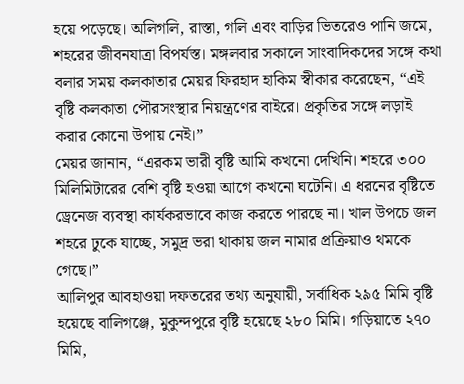হয়ে পড়েছে। অলিগলি, রাস্তা, গলি এবং বাড়ির ভিতরেও পানি জমে, শহরের জীবনযাত্রা বিপর্যস্ত। মঙ্গলবার সকালে সাংবাদিকদের সঙ্গে কথা বলার সময় কলকাতার মেয়র ফিরহাদ হাকিম স্বীকার করেছেন, “এই বৃষ্টি কলকাতা পৌরসংস্থার নিয়ন্ত্রণের বাইরে। প্রকৃতির সঙ্গে লড়াই করার কোনো উপায় নেই।”
মেয়র জানান, “এরকম ভারী বৃষ্টি আমি কখনো দেখিনি। শহরে ৩০০ মিলিমিটারের বেশি বৃষ্টি হওয়া আগে কখনো ঘটেনি। এ ধরনের বৃষ্টিতে ড্রেনেজ ব্যবস্থা কার্যকরভাবে কাজ করতে পারছে না। খাল উপচে জল শহরে ঢুকে যাচ্ছে, সমুদ্র ভরা থাকায় জল নামার প্রক্রিয়াও থমকে গেছে।”
আলিপুর আবহাওয়া দফতরের তথ্য অনুযায়ী, সর্বাধিক ২৯৫ মিমি বৃষ্টি হয়েছে বালিগঞ্জে, মুকুন্দপুরে বৃষ্টি হয়েছে ২৮০ মিমি। গড়িয়াতে ২৭০ মিমি,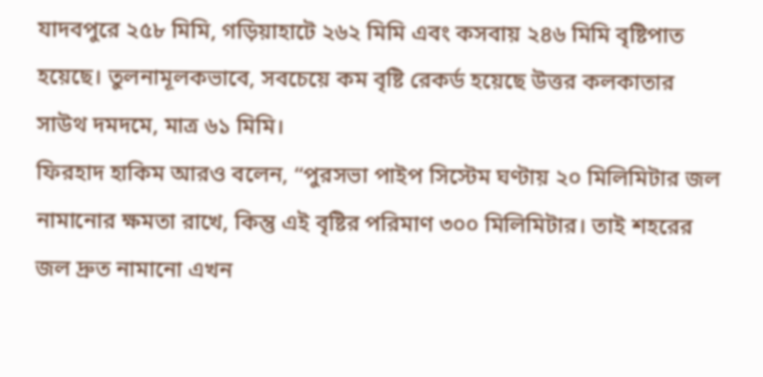যাদবপুরে ২৫৮ মিমি, গড়িয়াহাটে ২৬২ মিমি এবং কসবায় ২৪৬ মিমি বৃষ্টিপাত হয়েছে। তুলনামূলকভাবে, সবচেয়ে কম বৃষ্টি রেকর্ড হয়েছে উত্তর কলকাতার সাউথ দমদমে, মাত্র ৬১ মিমি।
ফিরহাদ হাকিম আরও বলেন, “পুরসভা পাইপ সিস্টেম ঘণ্টায় ২০ মিলিমিটার জল নামানোর ক্ষমতা রাখে, কিন্তু এই বৃষ্টির পরিমাণ ৩০০ মিলিমিটার। তাই শহরের জল দ্রুত নামানো এখন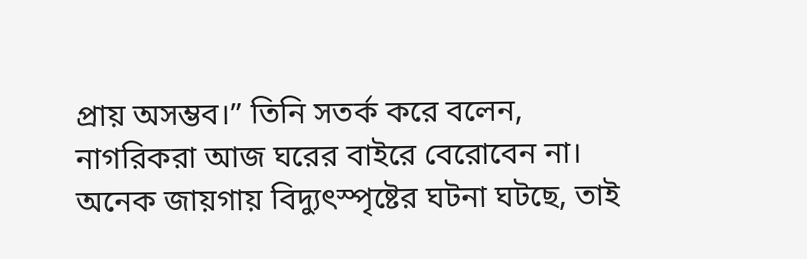প্রায় অসম্ভব।” তিনি সতর্ক করে বলেন, নাগরিকরা আজ ঘরের বাইরে বেরোবেন না। অনেক জায়গায় বিদ্যুৎস্পৃষ্টের ঘটনা ঘটছে, তাই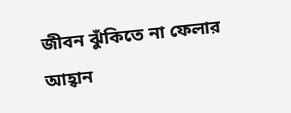জীবন ঝুঁকিতে না ফেলার আহ্বান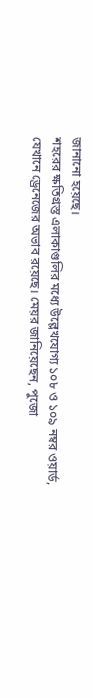জানানো হয়েছে।
শহরের ক্ষতিগ্রস্ত এলাকাগুলির মধ্যে উল্লেখযোগ্য ১০৮ ও ১০৯ নম্বর ওয়ার্ড, যেখানে ড্রেনেজের অভাব রয়েছে। মেয়র জানিয়েছেন, পুজো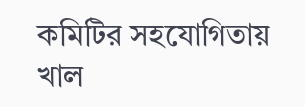কমিটির সহযোগিতায় খাল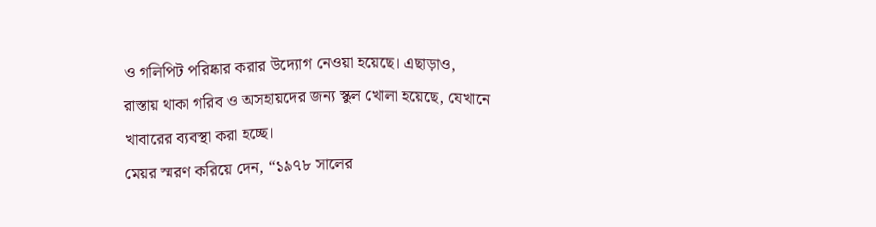ও গলিপিট পরিষ্কার করার উদ্যোগ নেওয়া হয়েছে। এছাড়াও, রাস্তায় থাকা গরিব ও অসহায়দের জন্য স্কুল খোলা হয়েছে, যেখানে খাবারের ব্যবস্থা করা হচ্ছে।
মেয়র স্মরণ করিয়ে দেন, “১৯৭৮ সালের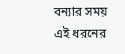বন্যার সময় এই ধরনের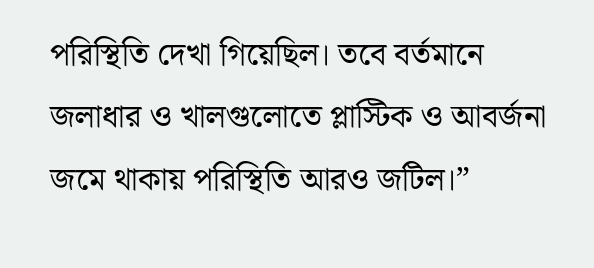পরিস্থিতি দেখা গিয়েছিল। তবে বর্তমানে জলাধার ও খালগুলোতে প্লাস্টিক ও আবর্জনা জমে থাকায় পরিস্থিতি আরও জটিল।”